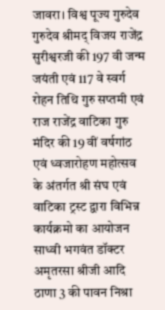जावरा। विश्व पूज्य गुरुदेव गुरुदेव श्रीमद् विजय राजेंद्र सुरीश्वरजी की 197 वी जन्म जयंती एवं 117 वे स्वर्ग रोहन तिथि गुरु सप्तमी एवं राज राजेंद्र वाटिका गुरु मंदिर की 19 वीं वर्षगांठ एवं ध्वजारोहण महोत्सव के अंतर्गत श्री संघ एवं वाटिका ट्रस्ट द्वारा विभिन्न कार्यक्रमो का आयोजन साध्वी भगवंत डॉक्टर अमृतरसा श्रीजी आदि ठाणा 3 की पावन निश्रा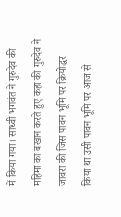में किया गया। साध्वी भगवंत ने गुरुदेव की महिमा का बखान करते हुए कहा की गुरुदेव ने जावरा की जिस पावन भूमि पर क्रियोद्धर किया था उसी पावन भूमि पर आज से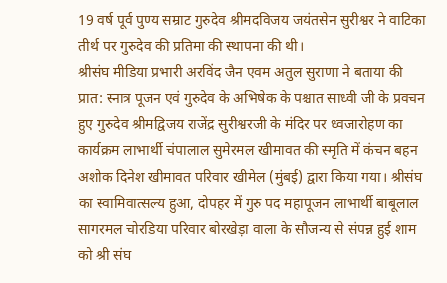19 वर्ष पूर्व पुण्य सम्राट गुरुदेव श्रीमदविजय जयंतसेन सुरीश्वर ने वाटिका तीर्थ पर गुरुदेव की प्रतिमा की स्थापना की थी।
श्रीसंघ मीडिया प्रभारी अरविंद जैन एवम अतुल सुराणा ने बताया की प्रात: स्नात्र पूजन एवं गुरुदेव के अभिषेक के पश्चात साध्वी जी के प्रवचन हुए गुरुदेव श्रीमद्विजय राजेंद्र सुरीश्वरजी के मंदिर पर ध्वजारोहण का कार्यक्रम लाभार्थी चंपालाल सुमेरमल खीमावत की स्मृति में कंचन बहन अशोक दिनेश खीमावत परिवार खीमेल (मुंबई) द्वारा किया गया। श्रीसंघ का स्वामिवात्सल्य हुआ, दोपहर में गुरु पद महापूजन लाभार्थी बाबूलाल सागरमल चोरडिया परिवार बोरखेड़ा वाला के सौजन्य से संपन्न हुई शाम को श्री संघ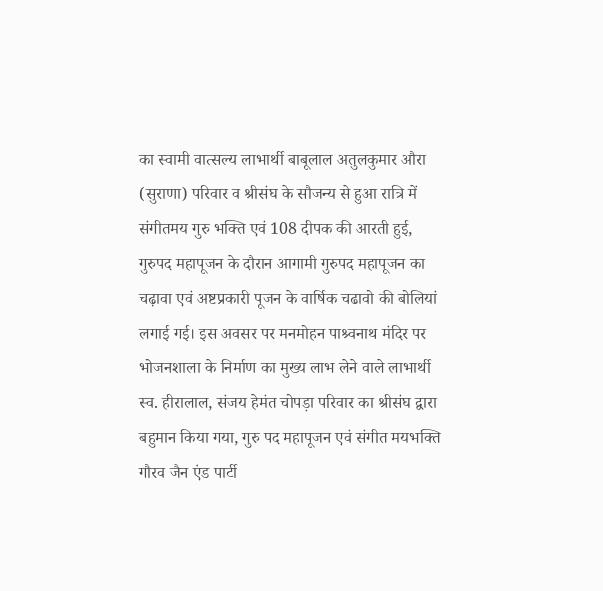का स्वामी वात्सल्य लाभार्थी बाबूलाल अतुलकुमार औरा (सुराणा) परिवार व श्रीसंघ के सौजन्य से हुआ रात्रि में संगीतमय गुरु भक्ति एवं 108 दीपक की आरती हुई, गुरुपद महापूजन के दौरान आगामी गुरुपद महापूजन का चढ़ावा एवं अष्टप्रकारी पूजन के वार्षिक चढावो की बोलियां लगाई गई। इस अवसर पर मनमोहन पाश्र्वनाथ मंदिर पर भोजनशाला के निर्माण का मुख्य लाभ लेने वाले लाभार्थी स्व. हीरालाल, संजय हेमंत चोपड़ा परिवार का श्रीसंघ द्वारा बहुमान किया गया, गुरु पद महापूजन एवं संगीत मयभक्ति गौरव जैन एंड पार्टी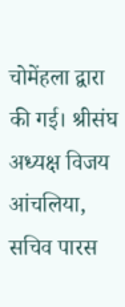चोमेंहला द्वारा की गई। श्रीसंघ अध्यक्ष विजय आंचलिया, सचिव पारस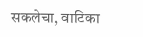सकलेचा, वाटिका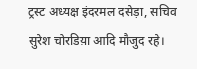ट्रस्ट अध्यक्ष इंदरमल दसेड़ा, सचिव सुरेश चोरडिय़ा आदि मौजुद रहे।